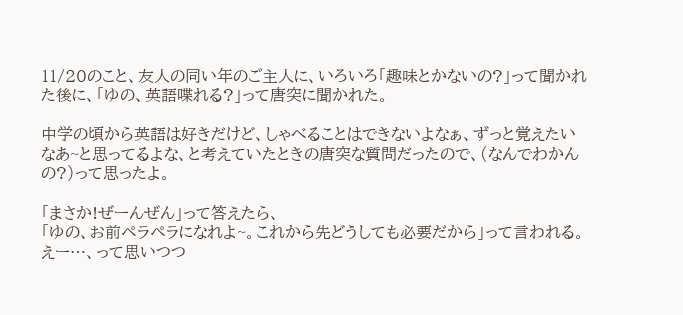11/20のこと、友人の同い年のご主人に、いろいろ「趣味とかないの?」って聞かれた後に、「ゆの、英語喋れる?」って唐突に聞かれた。

中学の頃から英語は好きだけど、しゃべることはできないよなぁ、ずっと覚えたいなあ~と思ってるよな、と考えていたときの唐突な質問だったので、(なんでわかんの?)って思ったよ。

「まさか!ぜーんぜん」って答えたら、
「ゆの、お前ペラペラになれよ~。これから先どうしても必要だから」って言われる。
えー…、って思いつつ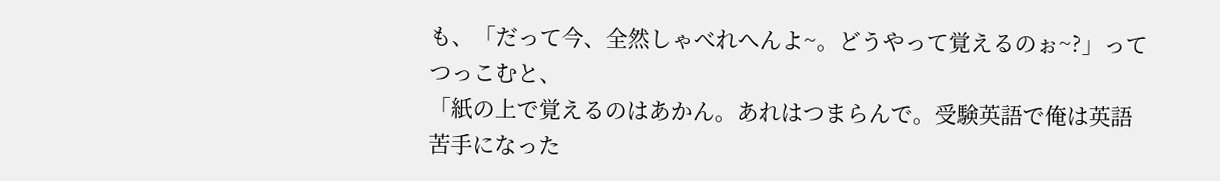も、「だって今、全然しゃべれへんよ~。どうやって覚えるのぉ~?」ってつっこむと、
「紙の上で覚えるのはあかん。あれはつまらんで。受験英語で俺は英語苦手になった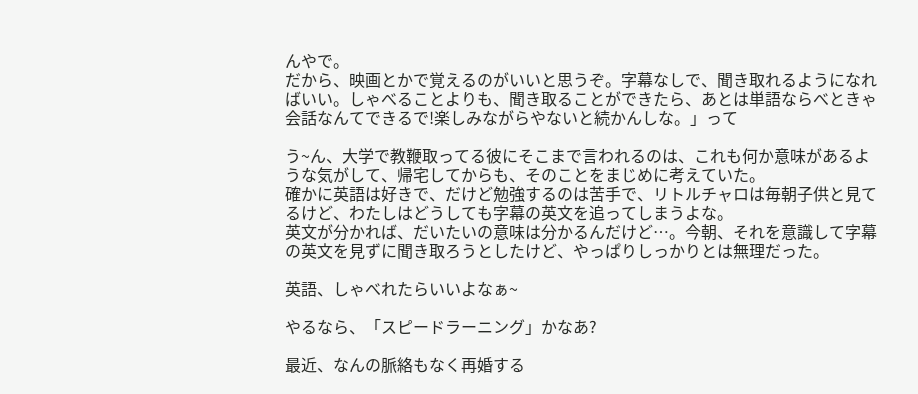んやで。
だから、映画とかで覚えるのがいいと思うぞ。字幕なしで、聞き取れるようになればいい。しゃべることよりも、聞き取ることができたら、あとは単語ならべときゃ会話なんてできるで!楽しみながらやないと続かんしな。」って

う~ん、大学で教鞭取ってる彼にそこまで言われるのは、これも何か意味があるような気がして、帰宅してからも、そのことをまじめに考えていた。
確かに英語は好きで、だけど勉強するのは苦手で、リトルチャロは毎朝子供と見てるけど、わたしはどうしても字幕の英文を追ってしまうよな。
英文が分かれば、だいたいの意味は分かるんだけど…。今朝、それを意識して字幕の英文を見ずに聞き取ろうとしたけど、やっぱりしっかりとは無理だった。

英語、しゃべれたらいいよなぁ~

やるなら、「スピードラーニング」かなあ?

最近、なんの脈絡もなく再婚する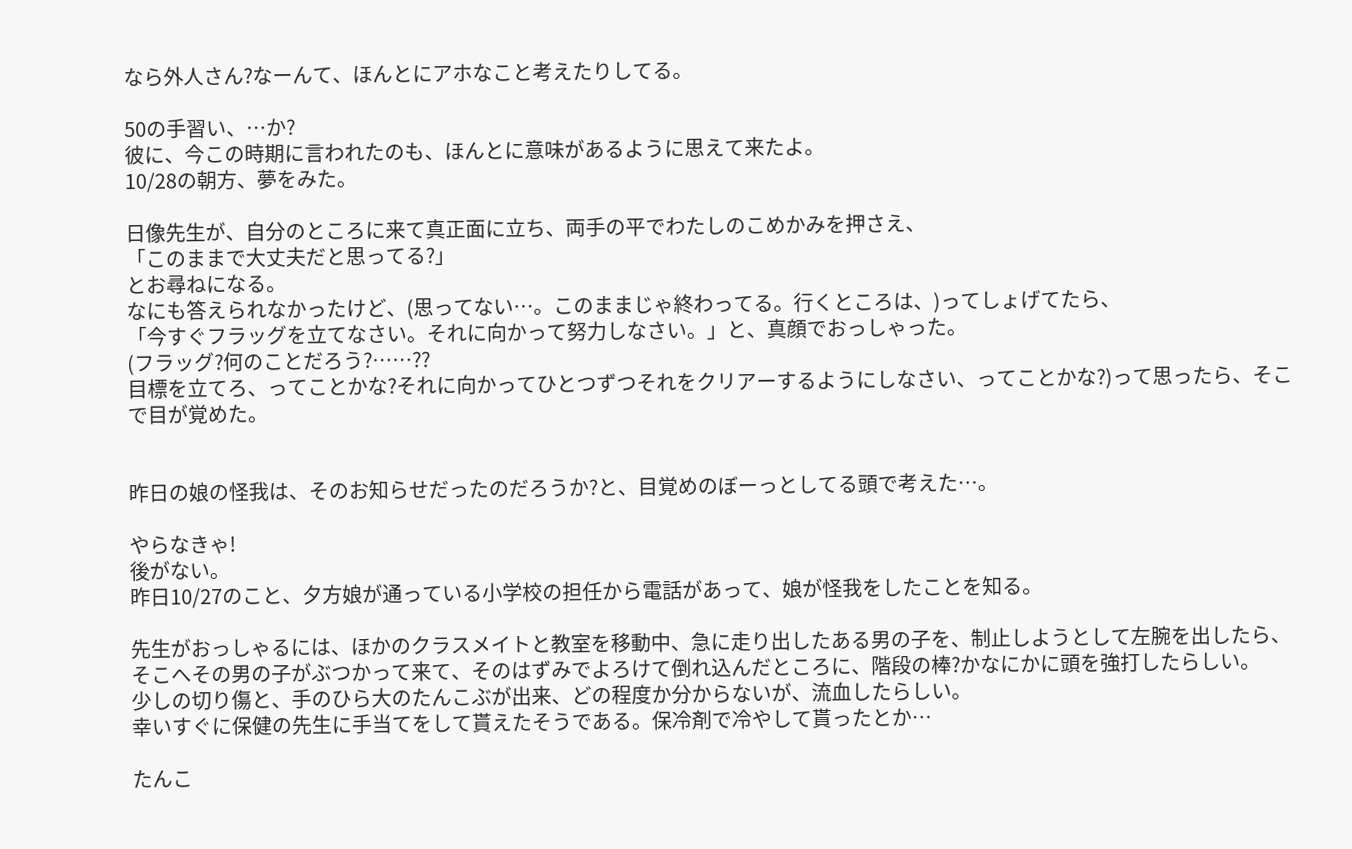なら外人さん?なーんて、ほんとにアホなこと考えたりしてる。

50の手習い、…か?
彼に、今この時期に言われたのも、ほんとに意味があるように思えて来たよ。
10/28の朝方、夢をみた。

日像先生が、自分のところに来て真正面に立ち、両手の平でわたしのこめかみを押さえ、
「このままで大丈夫だと思ってる?」
とお尋ねになる。
なにも答えられなかったけど、(思ってない…。このままじゃ終わってる。行くところは、)ってしょげてたら、
「今すぐフラッグを立てなさい。それに向かって努力しなさい。」と、真顔でおっしゃった。
(フラッグ?何のことだろう?……??
目標を立てろ、ってことかな?それに向かってひとつずつそれをクリアーするようにしなさい、ってことかな?)って思ったら、そこで目が覚めた。


昨日の娘の怪我は、そのお知らせだったのだろうか?と、目覚めのぼーっとしてる頭で考えた…。

やらなきゃ!
後がない。
昨日10/27のこと、夕方娘が通っている小学校の担任から電話があって、娘が怪我をしたことを知る。

先生がおっしゃるには、ほかのクラスメイトと教室を移動中、急に走り出したある男の子を、制止しようとして左腕を出したら、そこへその男の子がぶつかって来て、そのはずみでよろけて倒れ込んだところに、階段の棒?かなにかに頭を強打したらしい。
少しの切り傷と、手のひら大のたんこぶが出来、どの程度か分からないが、流血したらしい。
幸いすぐに保健の先生に手当てをして貰えたそうである。保冷剤で冷やして貰ったとか…

たんこ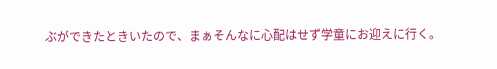ぶができたときいたので、まぁそんなに心配はせず学童にお迎えに行く。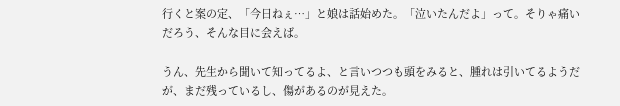行くと案の定、「今日ねぇ…」と娘は話始めた。「泣いたんだよ」って。そりゃ痛いだろう、そんな目に会えば。

うん、先生から聞いて知ってるよ、と言いつつも頭をみると、腫れは引いてるようだが、まだ残っているし、傷があるのが見えた。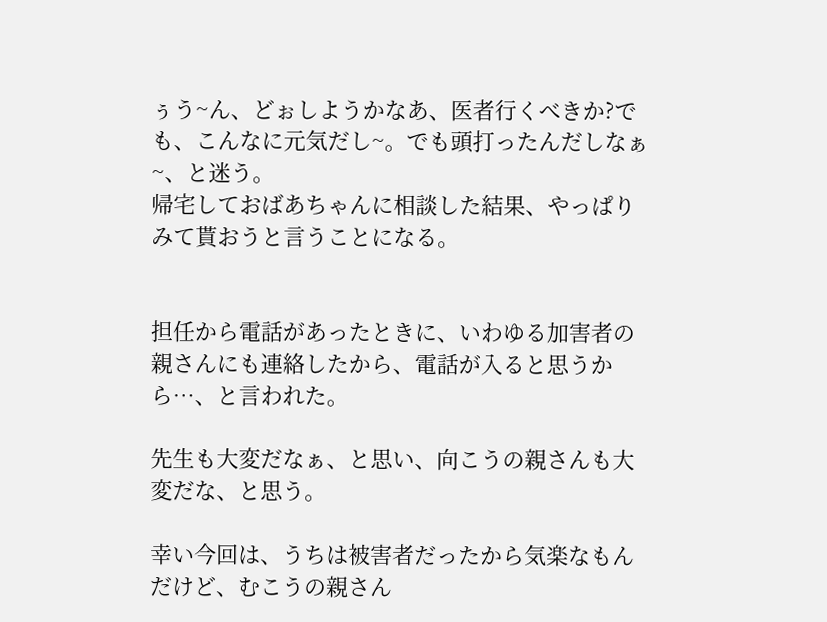ぅう~ん、どぉしようかなあ、医者行くべきか?でも、こんなに元気だし~。でも頭打ったんだしなぁ~、と迷う。
帰宅しておばあちゃんに相談した結果、やっぱりみて貰おうと言うことになる。


担任から電話があったときに、いわゆる加害者の親さんにも連絡したから、電話が入ると思うから…、と言われた。

先生も大変だなぁ、と思い、向こうの親さんも大変だな、と思う。

幸い今回は、うちは被害者だったから気楽なもんだけど、むこうの親さん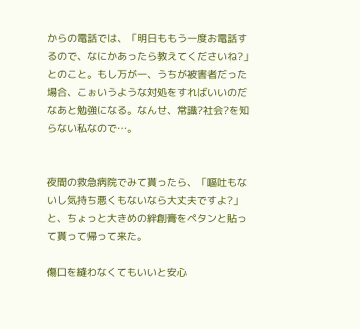からの電話では、「明日ももう一度お電話するので、なにかあったら教えてくださいね?」とのこと。もし万が一、うちが被害者だった場合、こぉいうような対処をすればいいのだなあと勉強になる。なんせ、常識?社会?を知らない私なので…。


夜間の救急病院でみて貰ったら、「嘔吐もないし気持ち悪くもないなら大丈夫ですよ?」と、ちょっと大きめの絆創膏をペタンと貼って貰って帰って来た。

傷口を縫わなくてもいいと安心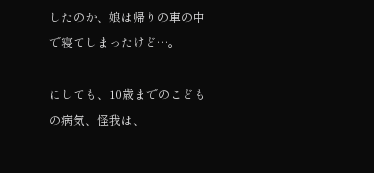したのか、娘は帰りの車の中で寝てしまったけど…。

にしても、10歳までのこどもの病気、怪我は、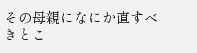その母親になにか直すべきとこ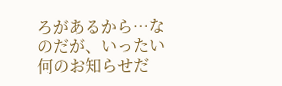ろがあるから…なのだが、いったい何のお知らせだ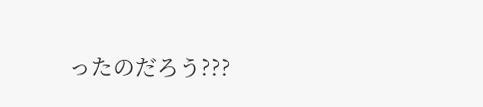ったのだろう???